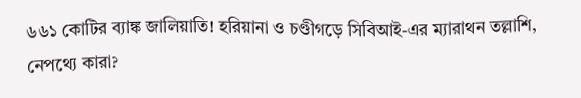৬৬১ কোটির ব্যাঙ্ক জালিয়াতি! হরিয়ানা ও চণ্ডীগড়ে সিবিআই-এর ম্যারাথন তল্লাশি, নেপথ্যে কারা?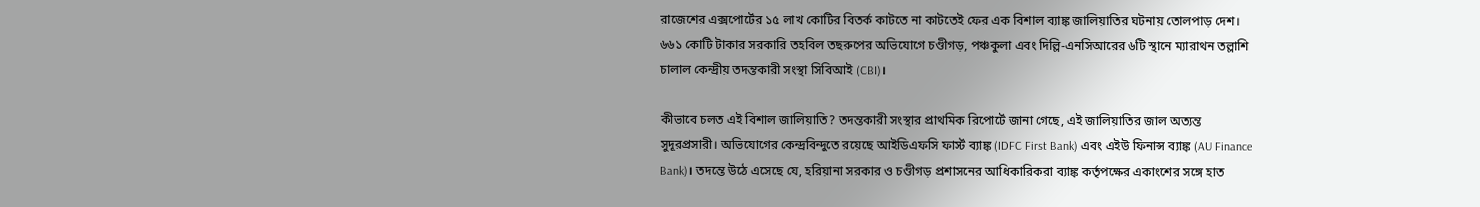রাজেশের এক্সপোর্টের ১৫ লাখ কোটির বিতর্ক কাটতে না কাটতেই ফের এক বিশাল ব্যাঙ্ক জালিয়াতির ঘটনায় তোলপাড় দেশ। ৬৬১ কোটি টাকার সরকারি তহবিল তছরুপের অভিযোগে চণ্ডীগড়, পঞ্চকুলা এবং দিল্লি-এনসিআরের ৬টি স্থানে ম্যারাথন তল্লাশি চালাল কেন্দ্রীয় তদন্তকারী সংস্থা সিবিআই (CBI)।

কীভাবে চলত এই বিশাল জালিয়াতি? তদন্তকারী সংস্থার প্রাথমিক রিপোর্টে জানা গেছে, এই জালিয়াতির জাল অত্যন্ত সুদূরপ্রসারী। অভিযোগের কেন্দ্রবিন্দুতে রয়েছে আইডিএফসি ফার্স্ট ব্যাঙ্ক (IDFC First Bank) এবং এইউ ফিনান্স ব্যাঙ্ক (AU Finance Bank)। তদন্তে উঠে এসেছে যে, হরিয়ানা সরকার ও চণ্ডীগড় প্রশাসনের আধিকারিকরা ব্যাঙ্ক কর্তৃপক্ষের একাংশের সঙ্গে হাত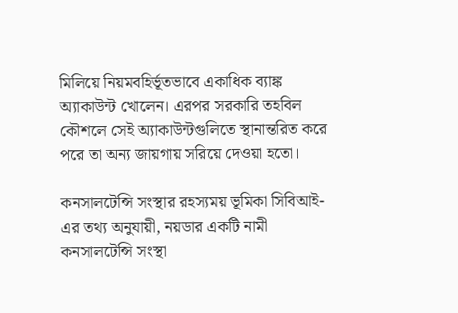মিলিয়ে নিয়মবহির্ভূতভাবে একাধিক ব্যাঙ্ক অ্যাকাউন্ট খোলেন। এরপর সরকারি তহবিল কৌশলে সেই অ্যাকাউন্টগুলিতে স্থানান্তরিত করে পরে তা অন্য জায়গায় সরিয়ে দেওয়া হতো।

কনসালটেন্সি সংস্থার রহস্যময় ভূমিকা সিবিআই-এর তথ্য অনুযায়ী, নয়ডার একটি নামী কনসালটেন্সি সংস্থা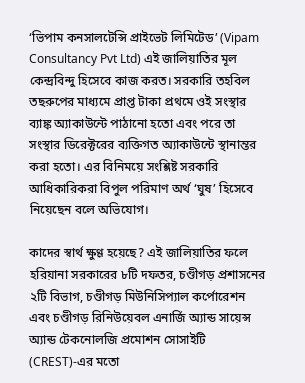‘ভিপাম কনসালটেন্সি প্রাইভেট লিমিটেড’ (Vipam Consultancy Pvt Ltd) এই জালিয়াতির মূল কেন্দ্রবিন্দু হিসেবে কাজ করত। সরকারি তহবিল তছরুপের মাধ্যমে প্রাপ্ত টাকা প্রথমে ওই সংস্থার ব্যাঙ্ক অ্যাকাউন্টে পাঠানো হতো এবং পরে তা সংস্থার ডিরেক্টরের ব্যক্তিগত অ্যাকাউন্টে স্থানান্তর করা হতো। এর বিনিময়ে সংশ্লিষ্ট সরকারি আধিকারিকরা বিপুল পরিমাণ অর্থ ‘ঘুষ’ হিসেবে নিয়েছেন বলে অভিযোগ।

কাদের স্বার্থ ক্ষুণ্ণ হয়েছে? এই জালিয়াতির ফলে হরিয়ানা সরকারের ৮টি দফতর, চণ্ডীগড় প্রশাসনের ২টি বিভাগ, চণ্ডীগড় মিউনিসিপ্যাল কর্পোরেশন এবং চণ্ডীগড় রিনিউয়েবল এনার্জি অ্যান্ড সায়েন্স অ্যান্ড টেকনোলজি প্রমোশন সোসাইটি (CREST)-এর মতো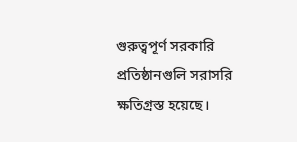গুরুত্বপূর্ণ সরকারি প্রতিষ্ঠানগুলি সরাসরি ক্ষতিগ্রস্ত হয়েছে।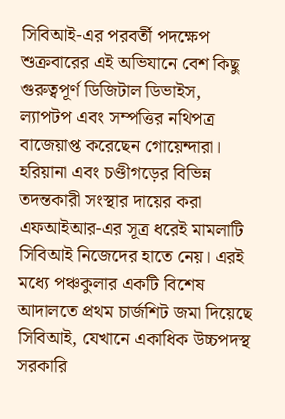সিবিআই-এর পরবর্তী পদক্ষেপ শুক্রবারের এই অভিযানে বেশ কিছু গুরুত্বপূর্ণ ডিজিটাল ডিভাইস, ল্যাপটপ এবং সম্পত্তির নথিপত্র বাজেয়াপ্ত করেছেন গোয়েন্দারা। হরিয়ানা এবং চণ্ডীগড়ের বিভিন্ন তদন্তকারী সংস্থার দায়ের করা এফআইআর-এর সূত্র ধরেই মামলাটি সিবিআই নিজেদের হাতে নেয়। এরই মধ্যে পঞ্চকুলার একটি বিশেষ আদালতে প্রথম চার্জশিট জমা দিয়েছে সিবিআই, যেখানে একাধিক উচ্চপদস্থ সরকারি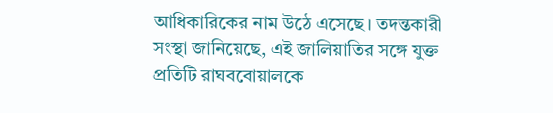আধিকারিকের নাম উঠে এসেছে। তদন্তকারী সংস্থা জানিয়েছে, এই জালিয়াতির সঙ্গে যুক্ত প্রতিটি রাঘববোয়ালকে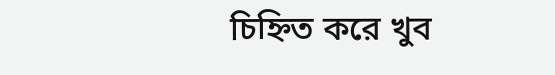চিহ্নিত করে খুব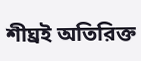শীঘ্রই অতিরিক্ত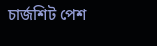চার্জশিট পেশ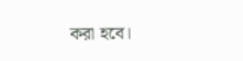করা হবে।